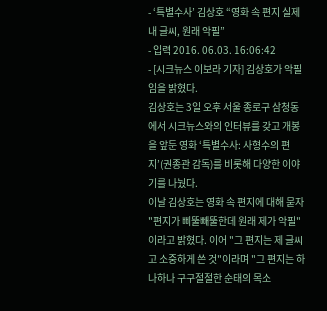- ‘특별수사’ 김상호 “영화 속 편지 실제 내 글씨, 원래 악필”
- 입력 2016. 06.03. 16:06:42
- [시크뉴스 이보라 기자] 김상호가 악필임을 밝혔다.
김상호는 3일 오후 서울 종로구 삼청동에서 시크뉴스와의 인터뷰를 갖고 개봉을 앞둔 영화 ‘특별수사: 사형수의 편지’(권종관 감독)를 비롯해 다양한 이야기를 나눴다.
이날 김상호는 영화 속 편지에 대해 묻자 "편지가 삐뚤빼뚤한데 원래 제가 악필"이라고 밝혔다. 이어 "그 편지는 제 글씨고 소중하게 쓴 것"이라며 "그 편지는 하나하나 구구절절한 순태의 목소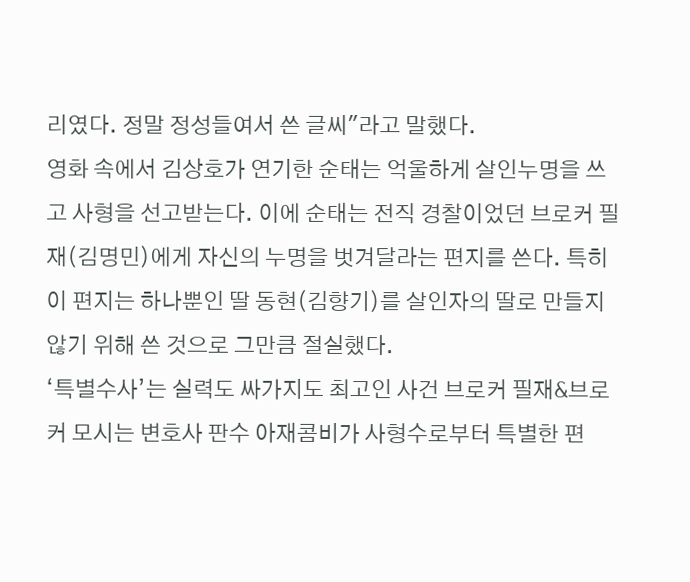리였다. 정말 정성들여서 쓴 글씨"라고 말했다.
영화 속에서 김상호가 연기한 순태는 억울하게 살인누명을 쓰고 사형을 선고받는다. 이에 순태는 전직 경찰이었던 브로커 필재(김명민)에게 자신의 누명을 벗겨달라는 편지를 쓴다. 특히 이 편지는 하나뿐인 딸 동현(김향기)를 살인자의 딸로 만들지 않기 위해 쓴 것으로 그만큼 절실했다.
‘특별수사’는 실력도 싸가지도 최고인 사건 브로커 필재&브로커 모시는 변호사 판수 아재콤비가 사형수로부터 특별한 편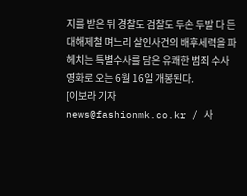지를 받은 뒤 경찰도 검찰도 두손 두발 다 든 대해제철 며느리 살인사건의 배후세력을 파헤치는 특별수사를 담은 유쾌한 범죄 수사 영화로 오는 6월 16일 개봉된다.
[이보라 기자 news@fashionmk.co.kr / 사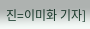진=이미화 기자]